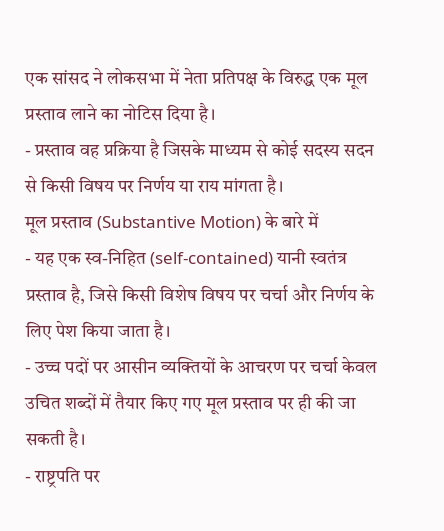एक सांसद ने लोकसभा में नेता प्रतिपक्ष के विरुद्ध एक मूल प्रस्ताव लाने का नोटिस दिया है।
- प्रस्ताव वह प्रक्रिया है जिसके माध्यम से कोई सदस्य सदन से किसी विषय पर निर्णय या राय मांगता है।
मूल प्रस्ताव (Substantive Motion) के बारे में
- यह एक स्व-निहित (self-contained) यानी स्वतंत्र प्रस्ताव है, जिसे किसी विशेष विषय पर चर्चा और निर्णय के लिए पेश किया जाता है।
- उच्च पदों पर आसीन व्यक्तियों के आचरण पर चर्चा केवल उचित शब्दों में तैयार किए गए मूल प्रस्ताव पर ही की जा सकती है।
- राष्ट्रपति पर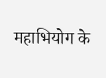महाभियोग के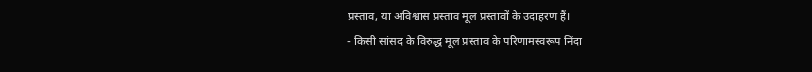प्रस्ताव, या अविश्वास प्रस्ताव मूल प्रस्तावों के उदाहरण हैं।
- किसी सांसद के विरुद्ध मूल प्रस्ताव के परिणामस्वरूप निंदा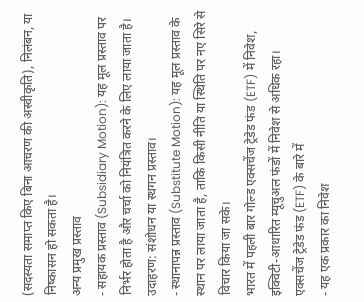(सदस्यता समाप्त किए बिना आचरण की अस्वीकृति), निलंबन, या निष्कासन हो सकता है।
अन्य प्रमुख प्रस्ताव
- सहायक प्रस्ताव (Subsidiary Motion): यह मूल प्रस्ताव पर निर्भर होता है और चर्चा को नियंत्रित करने के लिए लाया जाता है। उदाहरण: संशोधन या स्थगन प्रस्ताव।
- स्थानापन्न प्रस्ताव (Substitute Motion): यह मूल प्रस्ताव के स्थान पर लाया जाता है, ताकि किसी नीति या स्थिति पर नए सिरे से विचार किया जा सके।
भारत में पहली बार गोल्ड एक्सचेंज ट्रेडेड फंड (ETF) में निवेश, इक्विटी-आधारित म्यूचुअल फंडों में निवेश से अधिक रहा।
एक्सचेंज ट्रेडेड फंड (ETF) के बारे में
- यह एक प्रकार का निवेश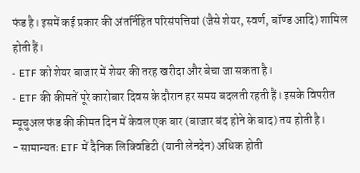फंड है। इसमें कई प्रकार की अंतर्निहित परिसंपत्तियां (जैसे शेयर, स्वर्ण, बॉण्ड आदि) शामिल होती हैं।
- ETF को शेयर बाजार में शेयर की तरह खरीदा और बेचा जा सकता है।
- ETF की कीमतें पूरे कारोबार दिवस के दौरान हर समय बदलती रहती हैं। इसके विपरीत म्यूचुअल फंड की कीमत दिन में केवल एक बार (बाजार बंद होने के बाद) तय होती है।
- सामान्यतः ETF में दैनिक लिक्विडिटी (यानी लेनदेन) अधिक होती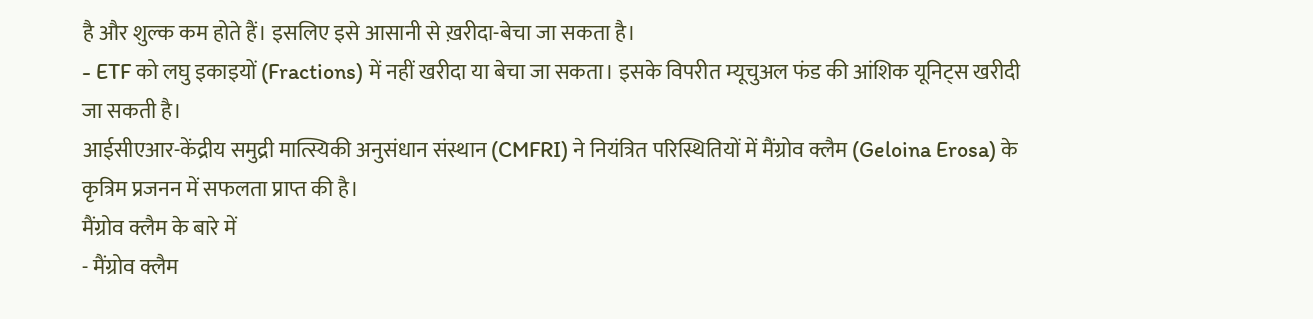है और शुल्क कम होते हैं। इसलिए इसे आसानी से ख़रीदा-बेचा जा सकता है।
- ETF को लघु इकाइयों (Fractions) में नहीं खरीदा या बेचा जा सकता। इसके विपरीत म्यूचुअल फंड की आंशिक यूनिट्स खरीदी जा सकती है।
आईसीएआर-केंद्रीय समुद्री मात्स्यिकी अनुसंधान संस्थान (CMFRI) ने नियंत्रित परिस्थितियों में मैंग्रोव क्लैम (Geloina Erosa) के कृत्रिम प्रजनन में सफलता प्राप्त की है।
मैंग्रोव क्लैम के बारे में
- मैंग्रोव क्लैम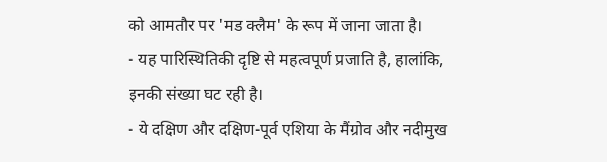को आमतौर पर 'मड क्लैम' के रूप में जाना जाता है।
- यह पारिस्थितिकी दृष्टि से महत्वपूर्ण प्रजाति है, हालांकि, इनकी संख्या घट रही है।
- ये दक्षिण और दक्षिण-पूर्व एशिया के मैंग्रोव और नदीमुख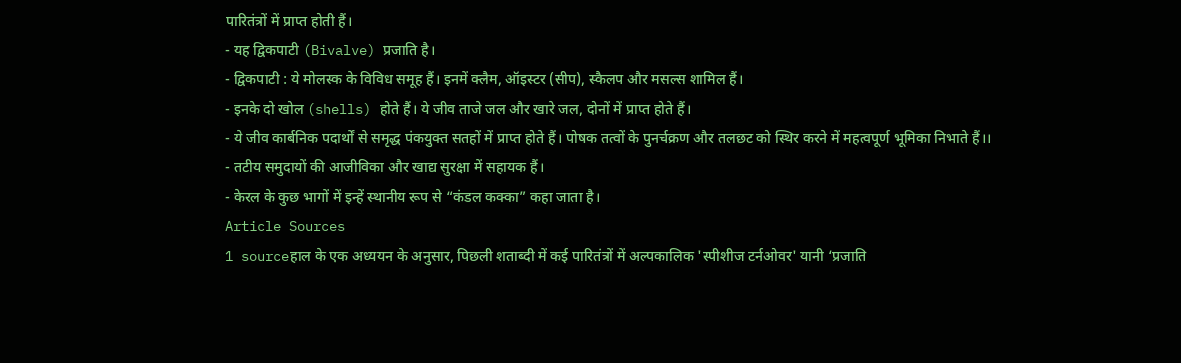पारितंत्रों में प्राप्त होती हैं।
- यह द्विकपाटी (Bivalve) प्रजाति है।
- द्विकपाटी : ये मोलस्क के विविध समूह हैं। इनमें क्लैम, ऑइस्टर (सीप), स्कैलप और मसल्स शामिल हैं।
- इनके दो खोल (shells) होते हैं। ये जीव ताजे जल और खारे जल, दोनों में प्राप्त होते हैं।
- ये जीव कार्बनिक पदार्थों से समृद्ध पंकयुक्त सतहों में प्राप्त होते हैं। पोषक तत्वों के पुनर्चक्रण और तलछट को स्थिर करने में महत्वपूर्ण भूमिका निभाते हैं।।
- तटीय समुदायों की आजीविका और खाद्य सुरक्षा में सहायक हैं।
- केरल के कुछ भागों में इन्हें स्थानीय रूप से “कंडल कक्का” कहा जाता है।
Article Sources
1 sourceहाल के एक अध्ययन के अनुसार, पिछली शताब्दी में कई पारितंत्रों में अल्पकालिक 'स्पीशीज टर्नओवर' यानी ‘प्रजाति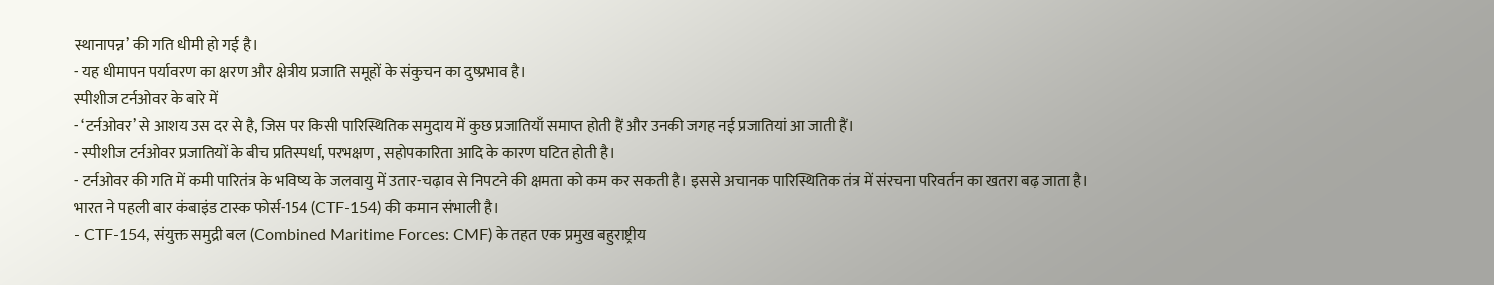स्थानापन्न’ की गति धीमी हो गई है।
- यह धीमापन पर्यावरण का क्षरण और क्षेत्रीय प्रजाति समूहों के संकुचन का दुष्प्रभाव है।
स्पीशीज टर्नओवर के बारे में
- ‘टर्नओवर’ से आशय उस दर से है, जिस पर किसी पारिस्थितिक समुदाय में कुछ प्रजातियाँ समाप्त होती हैं और उनकी जगह नई प्रजातियां आ जाती हैं।
- स्पीशीज टर्नओवर प्रजातियों के बीच प्रतिस्पर्धा, परभक्षण , सहोपकारिता आदि के कारण घटित होती है।
- टर्नओवर की गति में कमी पारितंत्र के भविष्य के जलवायु में उतार-चढ़ाव से निपटने की क्षमता को कम कर सकती है। इससे अचानक पारिस्थितिक तंत्र में संरचना परिवर्तन का खतरा बढ़ जाता है।
भारत ने पहली बार कंबाइंड टास्क फोर्स-154 (CTF-154) की कमान संभाली है।
- CTF-154, संयुक्त समुद्री बल (Combined Maritime Forces: CMF) के तहत एक प्रमुख बहुराष्ट्रीय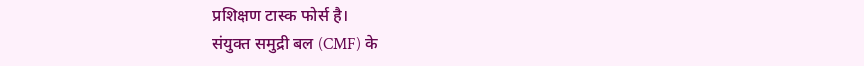प्रशिक्षण टास्क फोर्स है।
संयुक्त समुद्री बल (CMF) के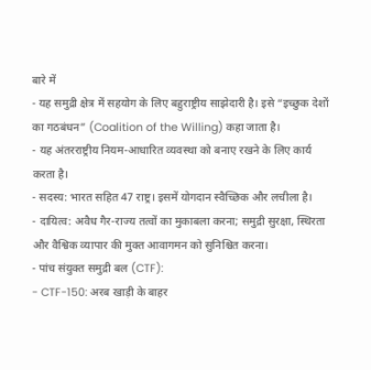बारे में
- यह समुद्री क्षेत्र में सहयोग के लिए बहुराष्ट्रीय साझेदारी है। इसे “इच्छुक देशों का गठबंधन” (Coalition of the Willing) कहा जाता है।
- यह अंतरराष्ट्रीय नियम-आधारित व्यवस्था को बनाए रखने के लिए कार्य करता है।
- सदस्य: भारत सहित 47 राष्ट्र। इसमें योगदान स्वैच्छिक और लचीला है।
- दायित्व: अवैध गैर-राज्य तत्वों का मुकाबला करना; समुद्री सुरक्षा, स्थिरता और वैश्विक व्यापार की मुक्त आवागमन को सुनिश्चित करना।
- पांच संयुक्त समुद्री बल (CTF):
- CTF-150: अरब खाड़ी के बाहर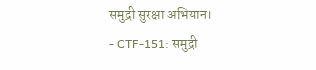समुद्री सुरक्षा अभियान।
- CTF-151: समुद्री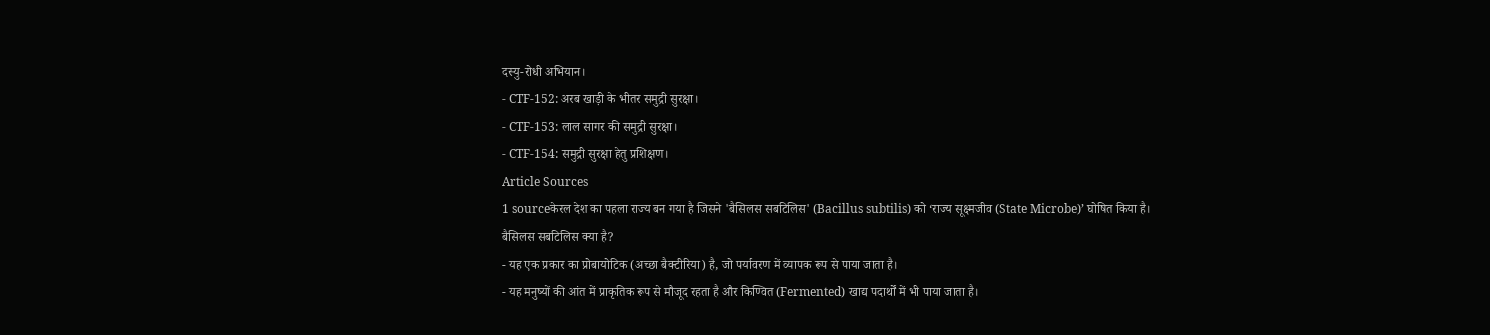दस्यु-रोधी अभियान।
- CTF-152: अरब खाड़ी के भीतर समुद्री सुरक्षा।
- CTF-153: लाल सागर की समुद्री सुरक्षा।
- CTF-154: समुद्री सुरक्षा हेतु प्रशिक्षण।
Article Sources
1 sourceकेरल देश का पहला राज्य बन गया है जिसने 'बैसिलस सबटिलिस' (Bacillus subtilis) को ‘राज्य सूक्ष्मजीव (State Microbe)’ घोषित किया है।
बैसिलस सबटिलिस क्या है?
- यह एक प्रकार का प्रोबायोटिक (अच्छा बैक्टीरिया) है, जो पर्यावरण में व्यापक रूप से पाया जाता है।
- यह मनुष्यों की आंत में प्राकृतिक रूप से मौजूद रहता है और किण्वित (Fermented) खाद्य पदार्थों में भी पाया जाता है।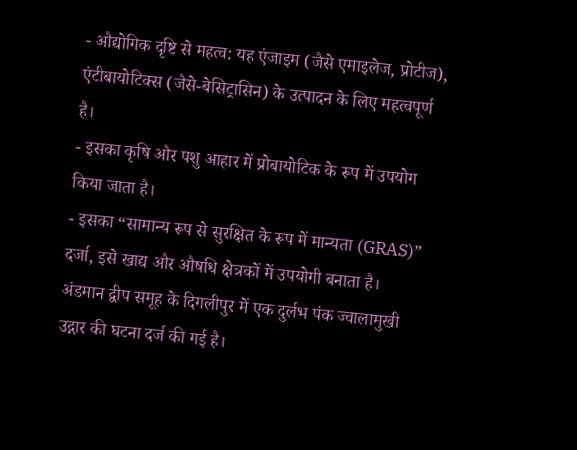- औद्योगिक दृष्टि से महत्व: यह एंजाइम (जैसे एमाइलेज, प्रोटीज), एंटीबायोटिक्स (जैसे-बेसिट्रासिन) के उत्पादन के लिए महत्वपूर्ण है।
- इसका कृषि और पशु आहार में प्रोबायोटिक के रूप में उपयोग किया जाता है।
- इसका “सामान्य रूप से सुरक्षित के रूप में मान्यता (GRAS)” दर्जा, इसे खाद्य और औषधि क्षेत्रकों में उपयोगी बनाता है।
अंडमान द्वीप समूह के दिगलीपुर में एक दुर्लभ पंक ज्वालामुखी उद्गार की घटना दर्ज की गई है।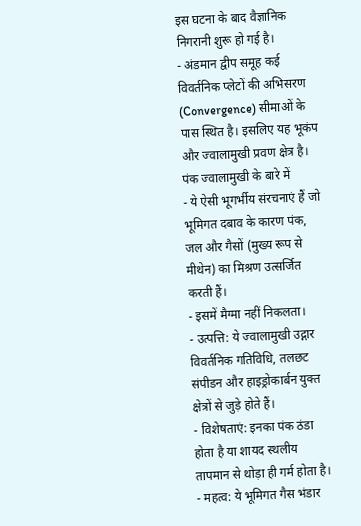इस घटना के बाद वैज्ञानिक निगरानी शुरू हो गई है।
- अंडमान द्वीप समूह कई विवर्तनिक प्लेटों की अभिसरण (Convergence) सीमाओं के पास स्थित है। इसलिए यह भूकंप और ज्वालामुखी प्रवण क्षेत्र है।
पंक ज्वालामुखी के बारे में
- ये ऐसी भूगर्भीय संरचनाएं हैं जो भूमिगत दबाव के कारण पंक, जल और गैसों (मुख्य रूप से मीथेन) का मिश्रण उत्सर्जित करती हैं।
- इसमें मैग्मा नहीं निकलता।
- उत्पत्ति: ये ज्वालामुखी उद्गार विवर्तनिक गतिविधि, तलछट संपीडन और हाइड्रोकार्बन युक्त क्षेत्रों से जुड़े होते हैं।
- विशेषताएं: इनका पंक ठंडा होता है या शायद स्थलीय तापमान से थोड़ा ही गर्म होता है।
- महत्व: ये भूमिगत गैस भंडार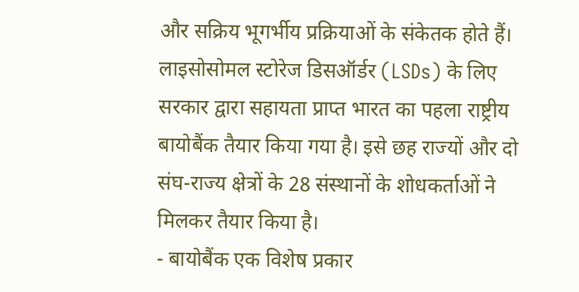और सक्रिय भूगर्भीय प्रक्रियाओं के संकेतक होते हैं।
लाइसोसोमल स्टोरेज डिसऑर्डर (LSDs) के लिए सरकार द्वारा सहायता प्राप्त भारत का पहला राष्ट्रीय बायोबैंक तैयार किया गया है। इसे छह राज्यों और दो संघ-राज्य क्षेत्रों के 28 संस्थानों के शोधकर्ताओं ने मिलकर तैयार किया है।
- बायोबैंक एक विशेष प्रकार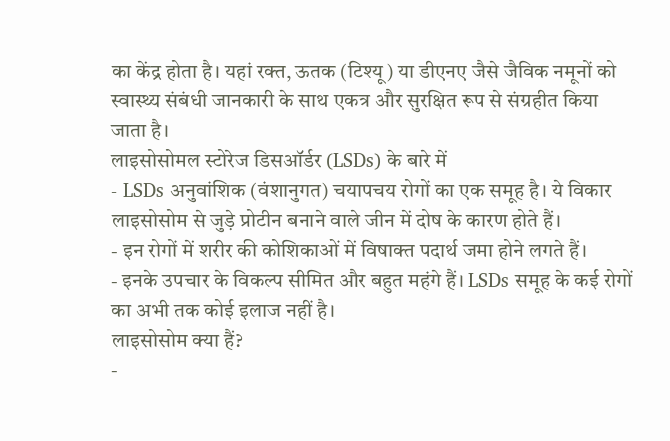का केंद्र होता है। यहां रक्त, ऊतक (टिश्यू) या डीएनए जैसे जैविक नमूनों को स्वास्थ्य संबंधी जानकारी के साथ एकत्र और सुरक्षित रूप से संग्रहीत किया जाता है।
लाइसोसोमल स्टोरेज डिसऑर्डर (LSDs) के बारे में
- LSDs अनुवांशिक (वंशानुगत) चयापचय रोगों का एक समूह है। ये विकार लाइसोसोम से जुड़े प्रोटीन बनाने वाले जीन में दोष के कारण होते हैं।
- इन रोगों में शरीर की कोशिकाओं में विषाक्त पदार्थ जमा होने लगते हैं।
- इनके उपचार के विकल्प सीमित और बहुत महंगे हैं। LSDs समूह के कई रोगों का अभी तक कोई इलाज नहीं है।
लाइसोसोम क्या हैं?
-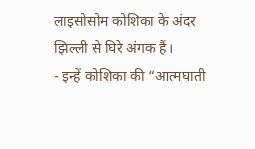लाइसोसोम कोशिका के अंदर झिल्ली से घिरे अंगक हैं।
- इन्हें कोशिका की “आत्मघाती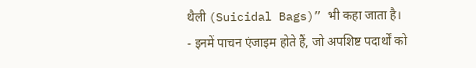थैली (Suicidal Bags)” भी कहा जाता है।
- इनमें पाचन एंजाइम होते हैं, जो अपशिष्ट पदार्थों को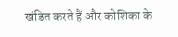खंडित करते हैं और कोशिका के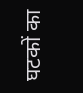घटकों का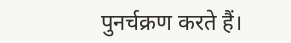पुनर्चक्रण करते हैं।